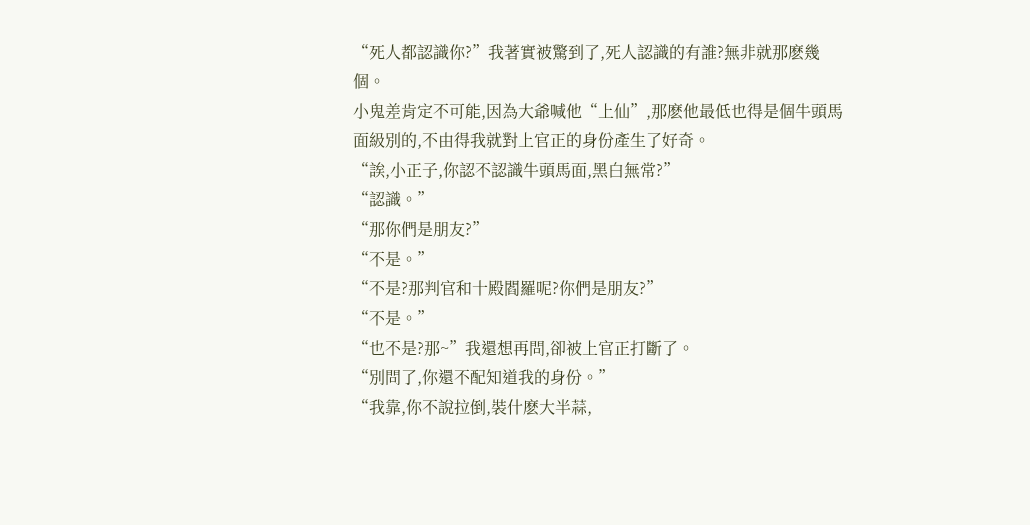“死人都認識你?”我著實被驚到了,死人認識的有誰?無非就那麽幾個。
小鬼差肯定不可能,因為大爺喊他“上仙”,那麽他最低也得是個牛頭馬面級別的,不由得我就對上官正的身份產生了好奇。
“誒,小正子,你認不認識牛頭馬面,黑白無常?”
“認識。”
“那你們是朋友?”
“不是。”
“不是?那判官和十殿閻羅呢?你們是朋友?”
“不是。”
“也不是?那~”我還想再問,卻被上官正打斷了。
“別問了,你還不配知道我的身份。”
“我靠,你不說拉倒,裝什麽大半蒜,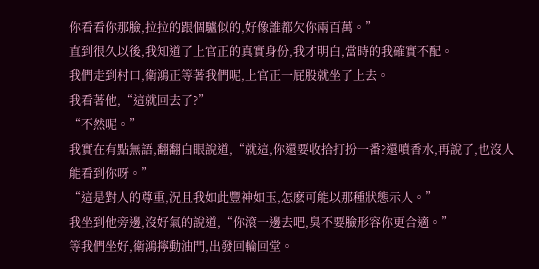你看看你那臉,拉拉的跟個驢似的,好像誰都欠你兩百萬。”
直到很久以後,我知道了上官正的真實身份,我才明白,當時的我確實不配。
我們走到村口,衛鴻正等著我們呢,上官正一屁股就坐了上去。
我看著他,“這就回去了?”
“不然呢。”
我實在有點無語,翻翻白眼說道,“就這,你還要收拾打扮一番?還噴香水,再說了,也沒人能看到你呀。”
“這是對人的尊重,況且我如此豐神如玉,怎麽可能以那種狀態示人。”
我坐到他旁邊,沒好氣的說道,“你滾一邊去吧,臭不要臉形容你更合適。”
等我們坐好,衛鴻擰動油門,出發回輪回堂。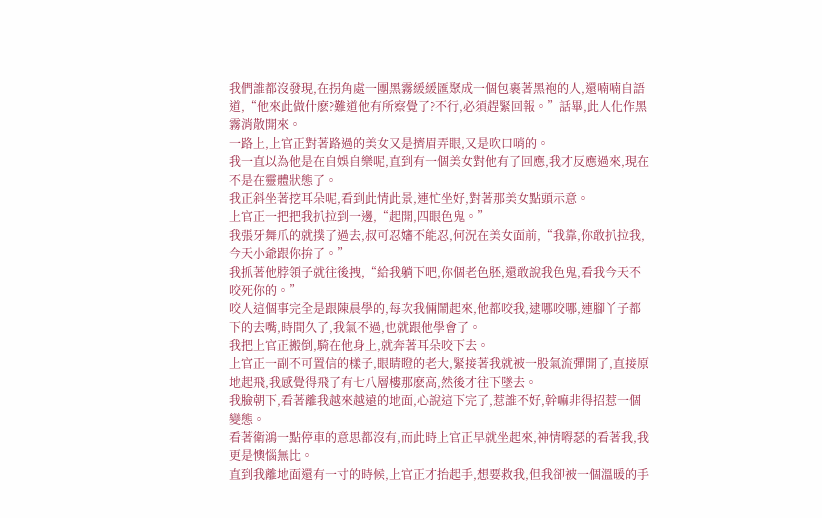我們誰都沒發現,在拐角處一團黑霧緩緩匯聚成一個包裹著黑袍的人,還喃喃自語道,“他來此做什麽?難道他有所察覺了?不行,必須趕緊回報。”話畢,此人化作黑霧消散開來。
一路上,上官正對著路過的美女又是擠眉弄眼,又是吹口哨的。
我一直以為他是在自娛自樂呢,直到有一個美女對他有了回應,我才反應過來,現在不是在靈體狀態了。
我正斜坐著挖耳朵呢,看到此情此景,連忙坐好,對著那美女點頭示意。
上官正一把把我扒拉到一邊,“起開,四眼色鬼。”
我張牙舞爪的就撲了過去,叔可忍嬸不能忍,何況在美女面前,“我靠,你敢扒拉我,今天小爺跟你拚了。”
我抓著他脖領子就往後拽,“給我躺下吧,你個老色胚,還敢說我色鬼,看我今天不咬死你的。”
咬人這個事完全是跟陳晨學的,每次我倆鬧起來,他都咬我,逮哪咬哪,連腳丫子都下的去嘴,時間久了,我氣不過,也就跟他學會了。
我把上官正搬倒,騎在他身上,就奔著耳朵咬下去。
上官正一副不可置信的樣子,眼睛瞪的老大,緊接著我就被一股氣流彈開了,直接原地起飛,我感覺得飛了有七八層樓那麽高,然後才往下墜去。
我臉朝下,看著離我越來越遠的地面,心說這下完了,惹誰不好,幹嘛非得招惹一個變態。
看著衛鴻一點停車的意思都沒有,而此時上官正早就坐起來,神情嘚瑟的看著我,我更是懊惱無比。
直到我離地面還有一寸的時候,上官正才抬起手,想要救我,但我卻被一個溫暖的手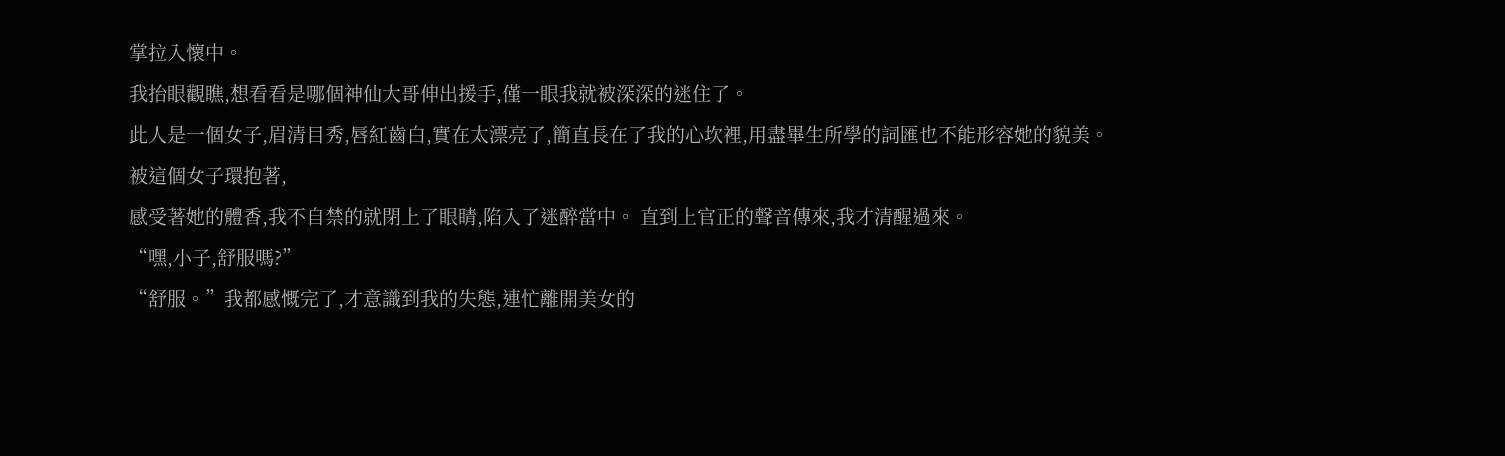掌拉入懷中。
我抬眼觀瞧,想看看是哪個神仙大哥伸出援手,僅一眼我就被深深的迷住了。
此人是一個女子,眉清目秀,唇紅齒白,實在太漂亮了,簡直長在了我的心坎裡,用盡畢生所學的詞匯也不能形容她的貌美。
被這個女子環抱著,
感受著她的體香,我不自禁的就閉上了眼睛,陷入了迷醉當中。 直到上官正的聲音傳來,我才清醒過來。
“嘿,小子,舒服嗎?”
“舒服。”我都感慨完了,才意識到我的失態,連忙離開美女的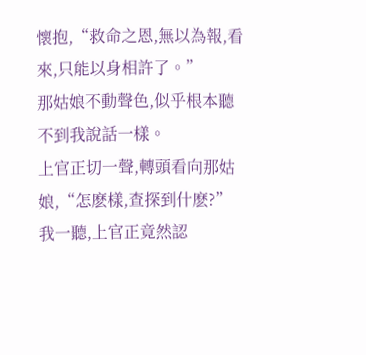懷抱,“救命之恩,無以為報,看來,只能以身相許了。”
那姑娘不動聲色,似乎根本聽不到我說話一樣。
上官正切一聲,轉頭看向那姑娘,“怎麽樣,查探到什麽?”
我一聽,上官正竟然認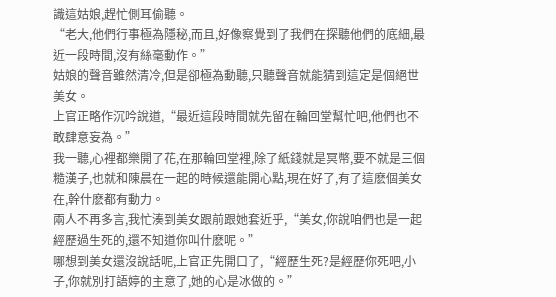識這姑娘,趕忙側耳偷聽。
“老大,他們行事極為隱秘,而且,好像察覺到了我們在探聽他們的底細,最近一段時間,沒有絲毫動作。”
姑娘的聲音雖然清冷,但是卻極為動聽,只聽聲音就能猜到這定是個絕世美女。
上官正略作沉吟說道,“最近這段時間就先留在輪回堂幫忙吧,他們也不敢肆意妄為。”
我一聽,心裡都樂開了花,在那輪回堂裡,除了紙錢就是冥幣,要不就是三個糙漢子,也就和陳晨在一起的時候還能開心點,現在好了,有了這麽個美女在,幹什麽都有動力。
兩人不再多言,我忙湊到美女跟前跟她套近乎,“美女,你說咱們也是一起經歷過生死的,還不知道你叫什麽呢。”
哪想到美女還沒說話呢,上官正先開口了,“經歷生死?是經歷你死吧,小子,你就別打語婷的主意了,她的心是冰做的。”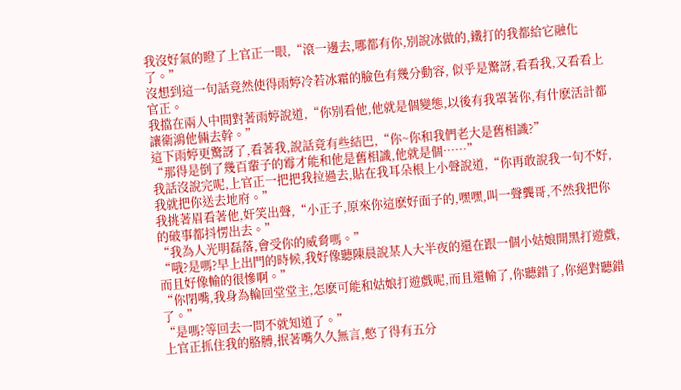我沒好氣的瞪了上官正一眼,“滾一邊去,哪都有你,別說冰做的,鐵打的我都給它融化了。”
沒想到這一句話竟然使得雨婷冷若冰霜的臉色有幾分動容, 似乎是驚訝,看看我,又看看上官正。
我擋在兩人中間對著雨婷說道,“你別看他,他就是個變態,以後有我罩著你,有什麽活計都讓衛鴻他倆去幹。”
這下雨婷更驚訝了,看著我,說話竟有些結巴,“你~你和我們老大是舊相識?”
“那得是倒了幾百輩子的霉才能和他是舊相識,他就是個……”
我話沒說完呢,上官正一把把我拉過去,貼在我耳朵根上小聲說道,“你再敢說我一句不好,我就把你送去地府。”
我挑著眉看著他,奸笑出聲,“小正子,原來你這麽好面子的,嘿嘿,叫一聲龔哥,不然我把你的破事都抖愣出去。”
“我為人光明磊落,會受你的威脅嗎。”
“哦?是嗎?早上出門的時候,我好像聽陳晨說某人大半夜的還在跟一個小姑娘開黑打遊戲,而且好像輸的很慘啊。”
“你閉嘴,我身為輪回堂堂主,怎麽可能和姑娘打遊戲呢,而且還輸了,你聽錯了,你絕對聽錯了。”
“是嗎?等回去一問不就知道了。”
上官正抓住我的胳膊,抿著嘴久久無言,憋了得有五分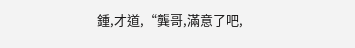鍾,才道,“龔哥,滿意了吧,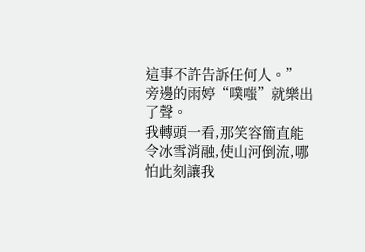這事不許告訴任何人。”
旁邊的雨婷“噗嗤”就樂出了聲。
我轉頭一看,那笑容簡直能令冰雪消融,使山河倒流,哪怕此刻讓我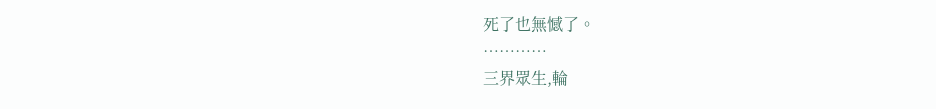死了也無憾了。
…………
三界眾生,輪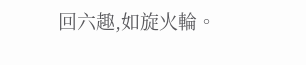回六趣,如旋火輪。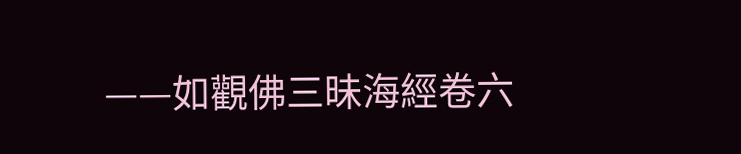——如觀佛三昧海經卷六